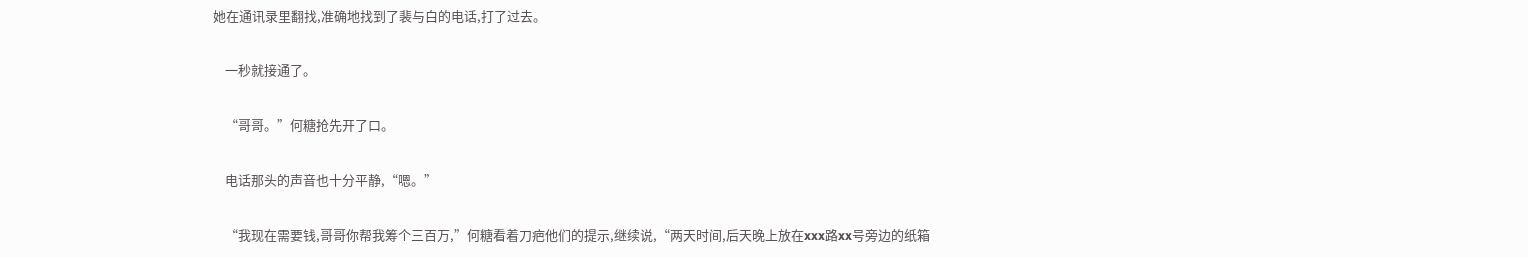她在通讯录里翻找,准确地找到了裴与白的电话,打了过去。

    一秒就接通了。

    “哥哥。”何糖抢先开了口。

    电话那头的声音也十分平静,“嗯。”

    “我现在需要钱,哥哥你帮我筹个三百万,”何糖看着刀疤他们的提示,继续说,“两天时间,后天晚上放在xxx路xx号旁边的纸箱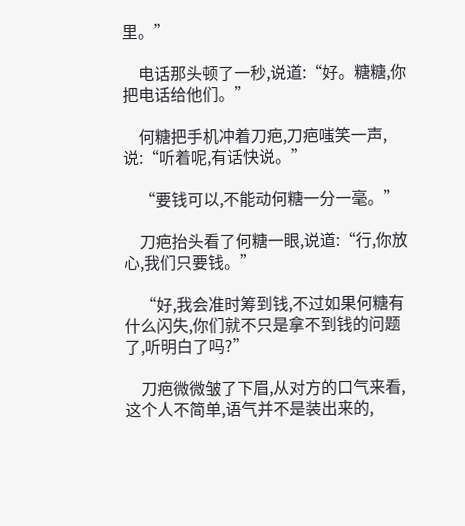里。”

    电话那头顿了一秒,说道:“好。糖糖,你把电话给他们。”

    何糖把手机冲着刀疤,刀疤嗤笑一声,说:“听着呢,有话快说。”

    “要钱可以,不能动何糖一分一毫。”

    刀疤抬头看了何糖一眼,说道:“行,你放心,我们只要钱。”

    “好,我会准时筹到钱,不过如果何糖有什么闪失,你们就不只是拿不到钱的问题了,听明白了吗?”

    刀疤微微皱了下眉,从对方的口气来看,这个人不简单,语气并不是装出来的,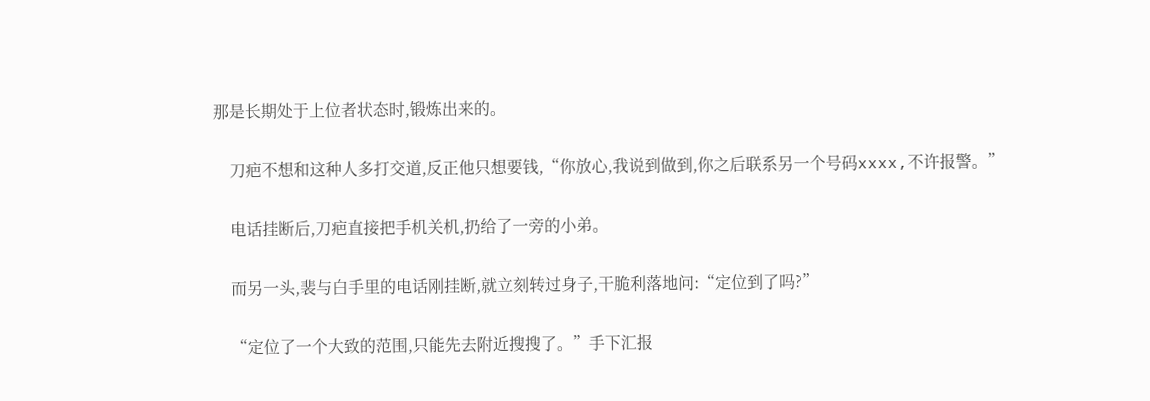那是长期处于上位者状态时,锻炼出来的。

    刀疤不想和这种人多打交道,反正他只想要钱,“你放心,我说到做到,你之后联系另一个号码xxxx,不许报警。”

    电话挂断后,刀疤直接把手机关机,扔给了一旁的小弟。

    而另一头,裴与白手里的电话刚挂断,就立刻转过身子,干脆利落地问:“定位到了吗?”

    “定位了一个大致的范围,只能先去附近搜搜了。”手下汇报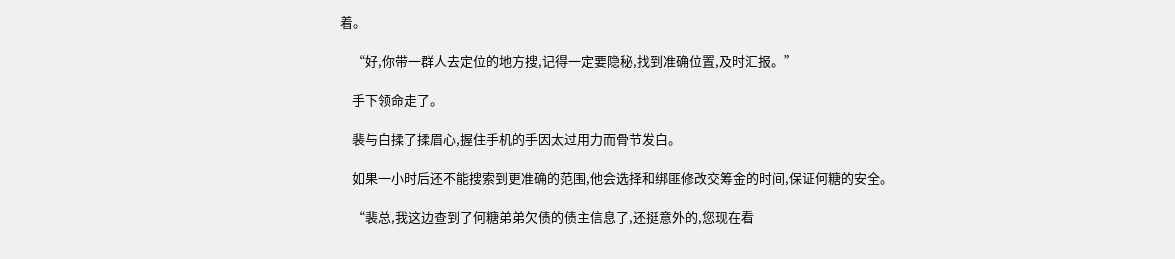着。

    “好,你带一群人去定位的地方搜,记得一定要隐秘,找到准确位置,及时汇报。”

    手下领命走了。

    裴与白揉了揉眉心,握住手机的手因太过用力而骨节发白。

    如果一小时后还不能搜索到更准确的范围,他会选择和绑匪修改交筹金的时间,保证何糖的安全。

    “裴总,我这边查到了何糖弟弟欠债的债主信息了,还挺意外的,您现在看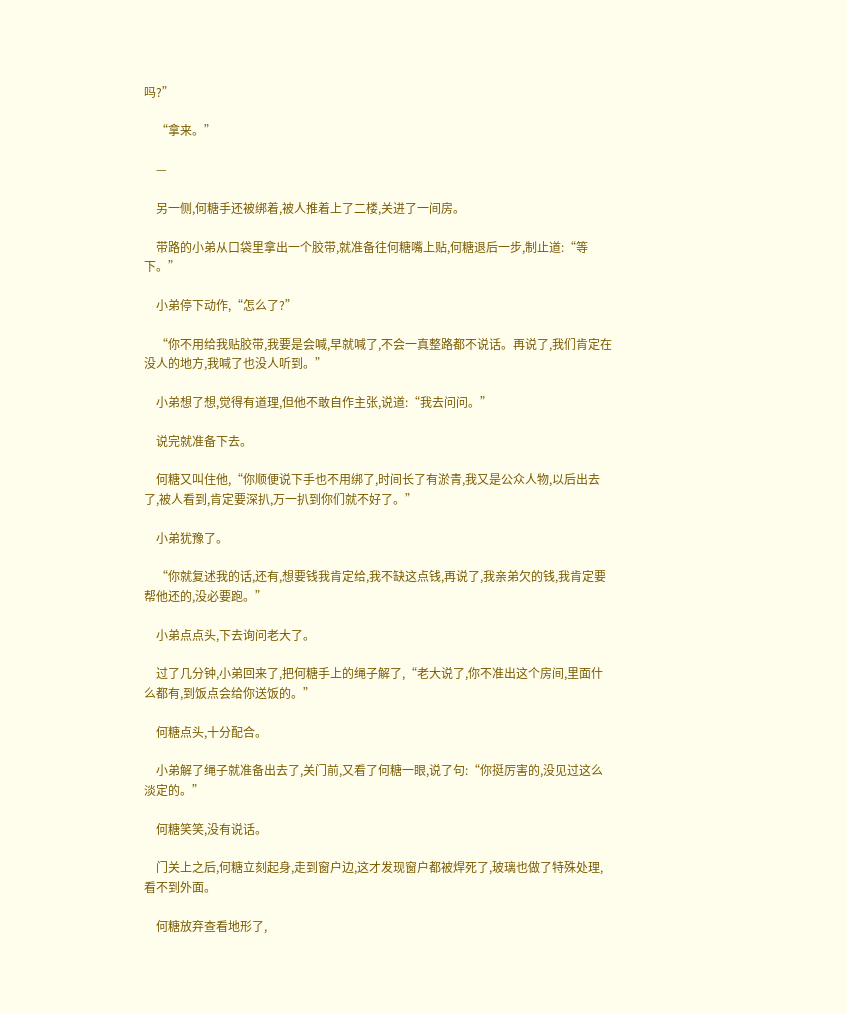吗?”

    “拿来。”

    —

    另一侧,何糖手还被绑着,被人推着上了二楼,关进了一间房。

    带路的小弟从口袋里拿出一个胶带,就准备往何糖嘴上贴,何糖退后一步,制止道:“等下。”

    小弟停下动作,“怎么了?”

    “你不用给我贴胶带,我要是会喊,早就喊了,不会一真整路都不说话。再说了,我们肯定在没人的地方,我喊了也没人听到。”

    小弟想了想,觉得有道理,但他不敢自作主张,说道:“我去问问。”

    说完就准备下去。

    何糖又叫住他,“你顺便说下手也不用绑了,时间长了有淤青,我又是公众人物,以后出去了,被人看到,肯定要深扒,万一扒到你们就不好了。”

    小弟犹豫了。

    “你就复述我的话,还有,想要钱我肯定给,我不缺这点钱,再说了,我亲弟欠的钱,我肯定要帮他还的,没必要跑。”

    小弟点点头,下去询问老大了。

    过了几分钟,小弟回来了,把何糖手上的绳子解了,“老大说了,你不准出这个房间,里面什么都有,到饭点会给你送饭的。”

    何糖点头,十分配合。

    小弟解了绳子就准备出去了,关门前,又看了何糖一眼,说了句:“你挺厉害的,没见过这么淡定的。”

    何糖笑笑,没有说话。

    门关上之后,何糖立刻起身,走到窗户边,这才发现窗户都被焊死了,玻璃也做了特殊处理,看不到外面。

    何糖放弃查看地形了,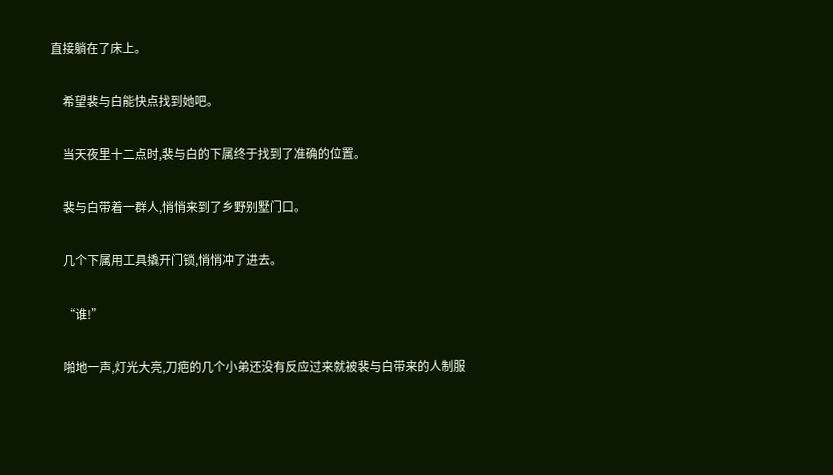直接躺在了床上。

    希望裴与白能快点找到她吧。

    当天夜里十二点时,裴与白的下属终于找到了准确的位置。

    裴与白带着一群人,悄悄来到了乡野别墅门口。

    几个下属用工具撬开门锁,悄悄冲了进去。

    “谁!”

    啪地一声,灯光大亮,刀疤的几个小弟还没有反应过来就被裴与白带来的人制服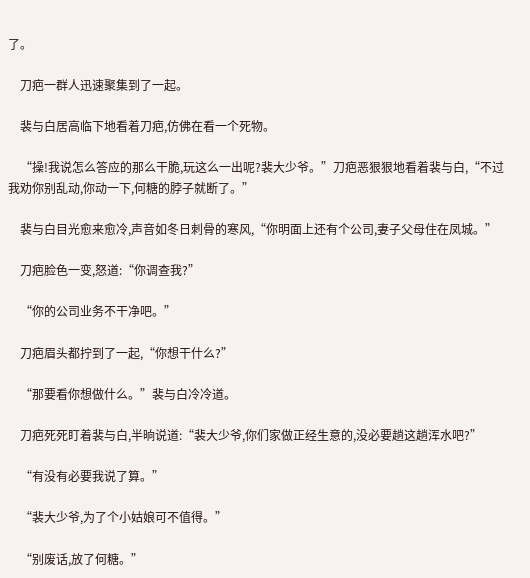了。

    刀疤一群人迅速聚集到了一起。

    裴与白居高临下地看着刀疤,仿佛在看一个死物。

    “操!我说怎么答应的那么干脆,玩这么一出呢?裴大少爷。”刀疤恶狠狠地看着裴与白,“不过我劝你别乱动,你动一下,何糖的脖子就断了。”

    裴与白目光愈来愈冷,声音如冬日刺骨的寒风,“你明面上还有个公司,妻子父母住在凤城。”

    刀疤脸色一变,怒道:“你调查我?”

    “你的公司业务不干净吧。”

    刀疤眉头都拧到了一起,“你想干什么?”

    “那要看你想做什么。”裴与白冷冷道。

    刀疤死死盯着裴与白,半晌说道:“裴大少爷,你们家做正经生意的,没必要趟这趟浑水吧?”

    “有没有必要我说了算。”

    “裴大少爷,为了个小姑娘可不值得。”

    “别废话,放了何糖。”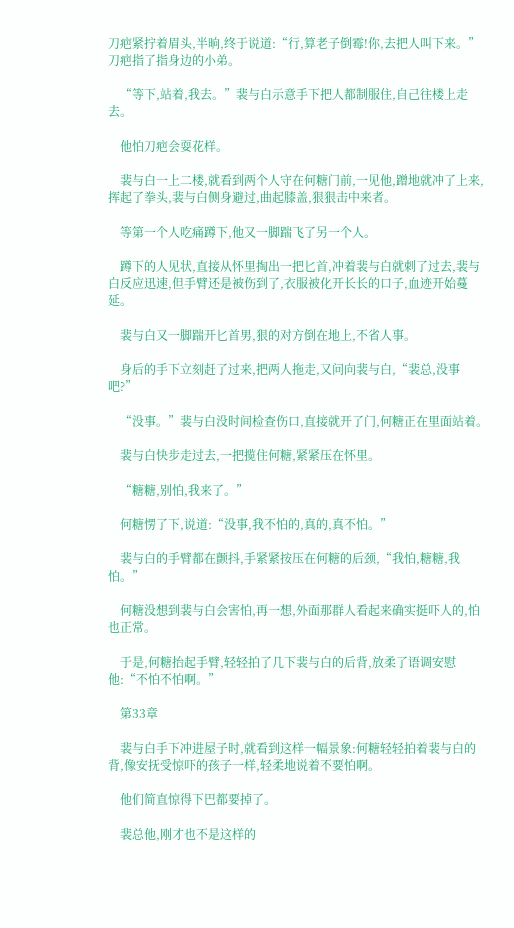刀疤紧拧着眉头,半晌,终于说道:“行,算老子倒霉!你,去把人叫下来。”刀疤指了指身边的小弟。

    “等下,站着,我去。”裴与白示意手下把人都制服住,自己往楼上走去。

    他怕刀疤会耍花样。

    裴与白一上二楼,就看到两个人守在何糖门前,一见他,蹭地就冲了上来,挥起了拳头,裴与白侧身避过,曲起膝盖,狠狠击中来者。

    等第一个人吃痛蹲下,他又一脚踹飞了另一个人。

    蹲下的人见状,直接从怀里掏出一把匕首,冲着裴与白就刺了过去,裴与白反应迅速,但手臂还是被伤到了,衣服被化开长长的口子,血迹开始蔓延。

    裴与白又一脚踹开匕首男,狠的对方倒在地上,不省人事。

    身后的手下立刻赶了过来,把两人拖走,又问向裴与白,“裴总,没事吧?”

    “没事。”裴与白没时间检查伤口,直接就开了门,何糖正在里面站着。

    裴与白快步走过去,一把揽住何糖,紧紧压在怀里。

    “糖糖,别怕,我来了。”

    何糖愣了下,说道:“没事,我不怕的,真的,真不怕。”

    裴与白的手臂都在颤抖,手紧紧按压在何糖的后颈,“我怕,糖糖,我怕。”

    何糖没想到裴与白会害怕,再一想,外面那群人看起来确实挺吓人的,怕也正常。

    于是,何糖抬起手臂,轻轻拍了几下裴与白的后背,放柔了语调安慰他:“不怕不怕啊。”

    第33章

    裴与白手下冲进屋子时,就看到这样一幅景象:何糖轻轻拍着裴与白的背,像安抚受惊吓的孩子一样,轻柔地说着不要怕啊。

    他们简直惊得下巴都要掉了。

    裴总他,刚才也不是这样的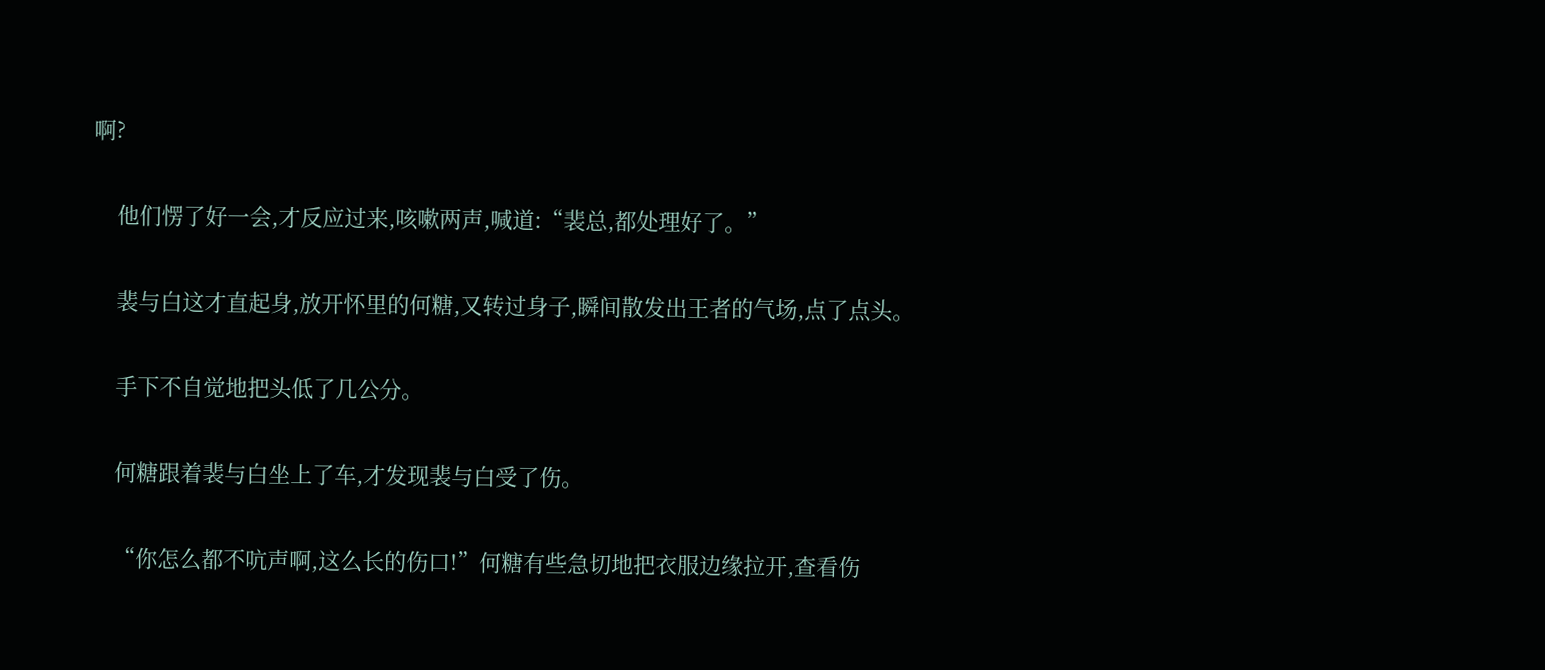啊?

    他们愣了好一会,才反应过来,咳嗽两声,喊道:“裴总,都处理好了。”

    裴与白这才直起身,放开怀里的何糖,又转过身子,瞬间散发出王者的气场,点了点头。

    手下不自觉地把头低了几公分。

    何糖跟着裴与白坐上了车,才发现裴与白受了伤。

    “你怎么都不吭声啊,这么长的伤口!”何糖有些急切地把衣服边缘拉开,查看伤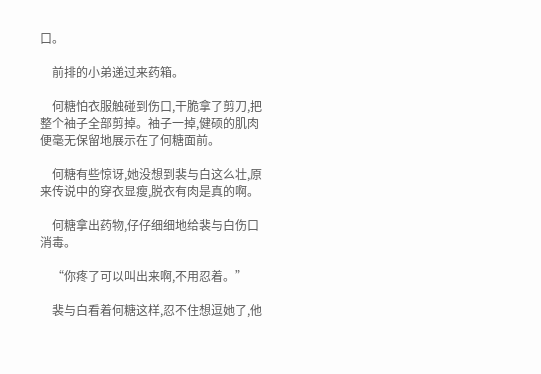口。

    前排的小弟递过来药箱。

    何糖怕衣服触碰到伤口,干脆拿了剪刀,把整个袖子全部剪掉。袖子一掉,健硕的肌肉便毫无保留地展示在了何糖面前。

    何糖有些惊讶,她没想到裴与白这么壮,原来传说中的穿衣显瘦,脱衣有肉是真的啊。

    何糖拿出药物,仔仔细细地给裴与白伤口消毒。

    “你疼了可以叫出来啊,不用忍着。”

    裴与白看着何糖这样,忍不住想逗她了,他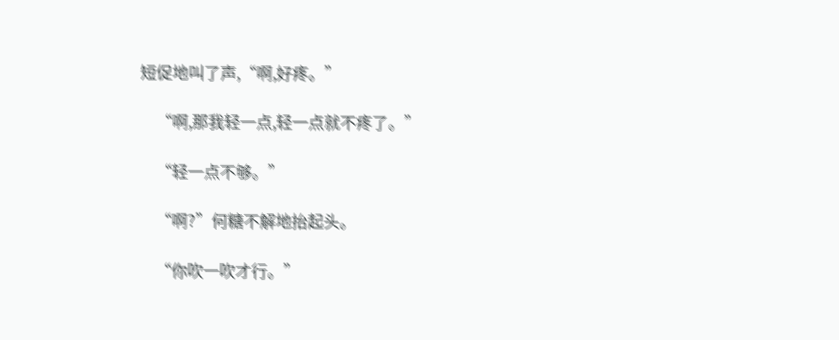短促地叫了声,“啊,好疼。”

    “啊,那我轻一点,轻一点就不疼了。”

    “轻一点不够。”

    “啊?”何糖不解地抬起头。

    “你吹一吹才行。”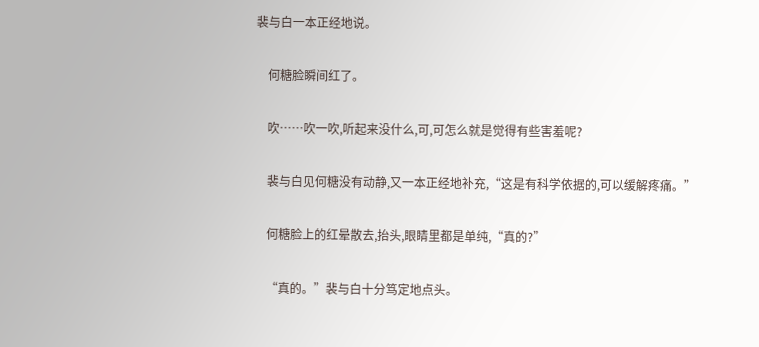裴与白一本正经地说。

    何糖脸瞬间红了。

    吹……吹一吹,听起来没什么,可,可怎么就是觉得有些害羞呢?

    裴与白见何糖没有动静,又一本正经地补充,“这是有科学依据的,可以缓解疼痛。”

    何糖脸上的红晕散去,抬头,眼睛里都是单纯,“真的?”

    “真的。”裴与白十分笃定地点头。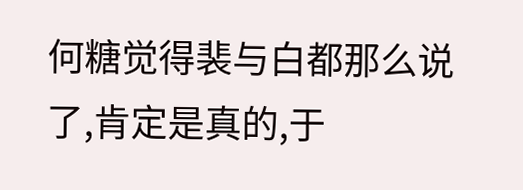何糖觉得裴与白都那么说了,肯定是真的,于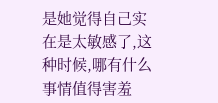是她觉得自己实在是太敏感了,这种时候,哪有什么事情值得害羞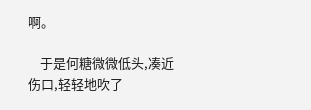啊。

    于是何糖微微低头,凑近伤口,轻轻地吹了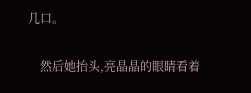几口。

    然后她抬头,亮晶晶的眼睛看着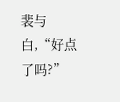裴与白,“好点了吗?”